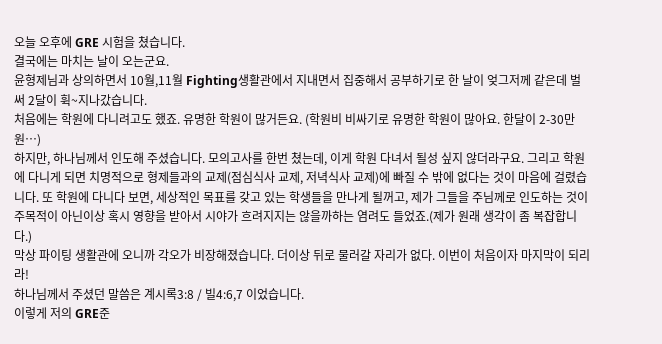오늘 오후에 GRE 시험을 쳤습니다.
결국에는 마치는 날이 오는군요.
윤형제님과 상의하면서 10월,11월 Fighting생활관에서 지내면서 집중해서 공부하기로 한 날이 엊그저께 같은데 벌써 2달이 휙~지나갔습니다.
처음에는 학원에 다니려고도 했죠. 유명한 학원이 많거든요. (학원비 비싸기로 유명한 학원이 많아요. 한달이 2-30만원…)
하지만, 하나님께서 인도해 주셨습니다. 모의고사를 한번 쳤는데, 이게 학원 다녀서 될성 싶지 않더라구요. 그리고 학원에 다니게 되면 치명적으로 형제들과의 교제(점심식사 교제, 저녁식사 교제)에 빠질 수 밖에 없다는 것이 마음에 걸렸습니다. 또 학원에 다니다 보면, 세상적인 목표를 갖고 있는 학생들을 만나게 될꺼고, 제가 그들을 주님께로 인도하는 것이 주목적이 아닌이상 혹시 영향을 받아서 시야가 흐려지지는 않을까하는 염려도 들었죠.(제가 원래 생각이 좀 복잡합니다.)
막상 파이팅 생활관에 오니까 각오가 비장해졌습니다. 더이상 뒤로 물러갈 자리가 없다. 이번이 처음이자 마지막이 되리라!
하나님께서 주셨던 말씀은 계시록3:8 / 빌4:6,7 이었습니다.
이렇게 저의 GRE준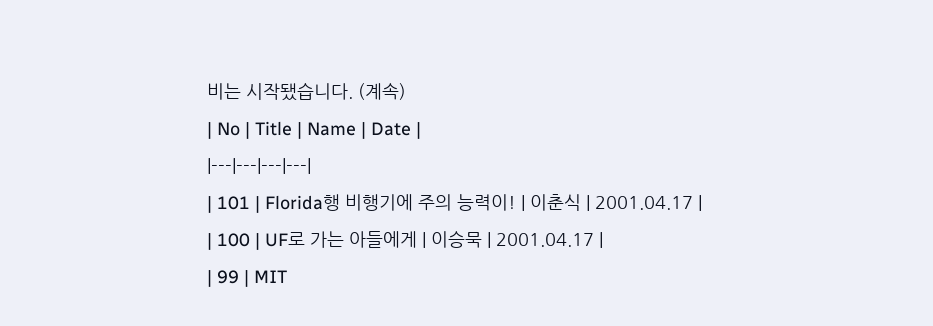비는 시작됐습니다. (계속)
| No | Title | Name | Date |
|---|---|---|---|
| 101 | Florida행 비행기에 주의 능력이! | 이춘식 | 2001.04.17 |
| 100 | UF로 가는 아들에게 | 이승묵 | 2001.04.17 |
| 99 | MIT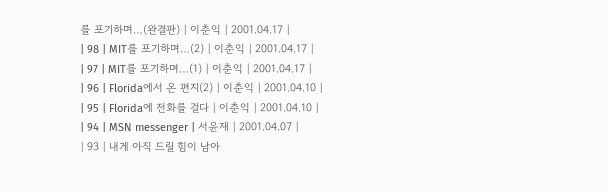를 포기하며…(완결판) | 이춘익 | 2001.04.17 |
| 98 | MIT를 포기하며…(2) | 이춘익 | 2001.04.17 |
| 97 | MIT를 포기하며…(1) | 이춘익 | 2001.04.17 |
| 96 | Florida에서 온 편지(2) | 이춘익 | 2001.04.10 |
| 95 | Florida에 전화를 걸다 | 이춘익 | 2001.04.10 |
| 94 | MSN messenger | 서윤재 | 2001.04.07 |
| 93 | 내게 아직 드릴 힘이 남아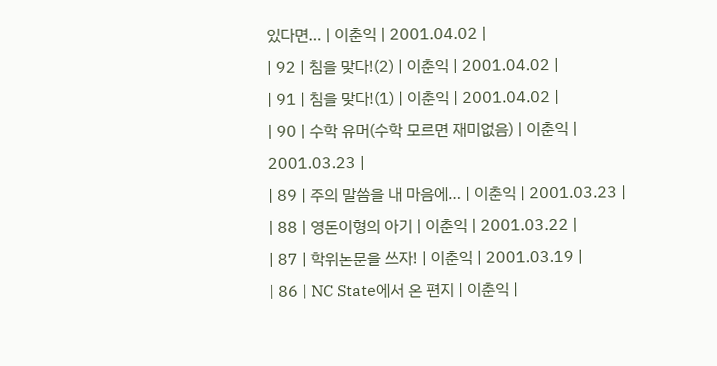있다면… | 이춘익 | 2001.04.02 |
| 92 | 침을 맞다!(2) | 이춘익 | 2001.04.02 |
| 91 | 침을 맞다!(1) | 이춘익 | 2001.04.02 |
| 90 | 수학 유머(수학 모르면 재미없음) | 이춘익 | 2001.03.23 |
| 89 | 주의 말씀을 내 마음에… | 이춘익 | 2001.03.23 |
| 88 | 영돈이형의 아기 | 이춘익 | 2001.03.22 |
| 87 | 학위논문을 쓰자! | 이춘익 | 2001.03.19 |
| 86 | NC State에서 온 편지 | 이춘익 |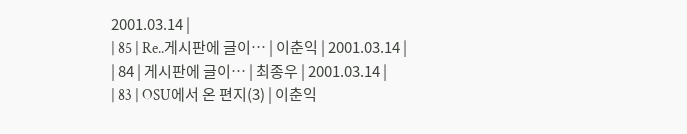2001.03.14 |
| 85 | Re..게시판에 글이… | 이춘익 | 2001.03.14 |
| 84 | 게시판에 글이… | 최종우 | 2001.03.14 |
| 83 | OSU에서 온 편지(3) | 이춘익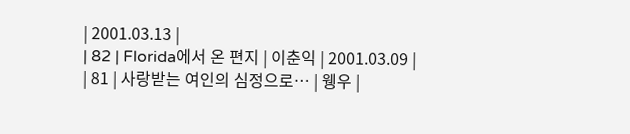| 2001.03.13 |
| 82 | Florida에서 온 편지 | 이춘익 | 2001.03.09 |
| 81 | 사랑받는 여인의 심정으로… | 웽우 |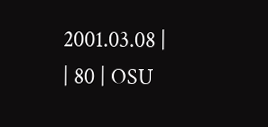2001.03.08 |
| 80 | OSU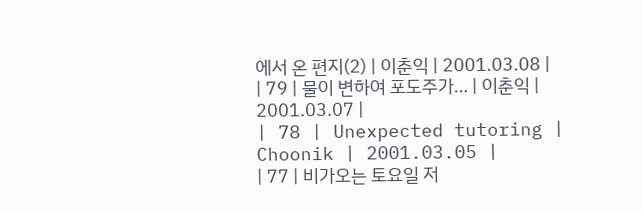에서 온 편지(2) | 이춘익 | 2001.03.08 |
| 79 | 물이 변하여 포도주가… | 이춘익 | 2001.03.07 |
| 78 | Unexpected tutoring | Choonik | 2001.03.05 |
| 77 | 비가오는 토요일 저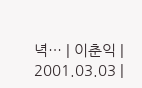녁… | 이춘익 | 2001.03.03 |